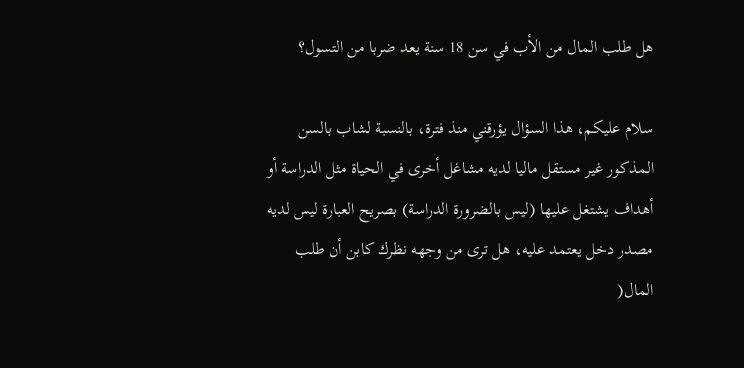هل طلب المال من الأب في سن 18 سنة يعد ضربا من التسول؟

سلام عليكم، هذا السؤال يؤرقني منذ فترة، بالنسبة لشاب بالسن المذكور غير مستقل ماليا لديه مشاغل أخرى في الحياة مثل الدراسة أو أهداف يشتغل عليها (ليس بالضرورة الدراسة) بصريح العبارة ليس لديه مصدر دخل يعتمد عليه، هل ترى من وجهه نظرك كابن أن طلب المال(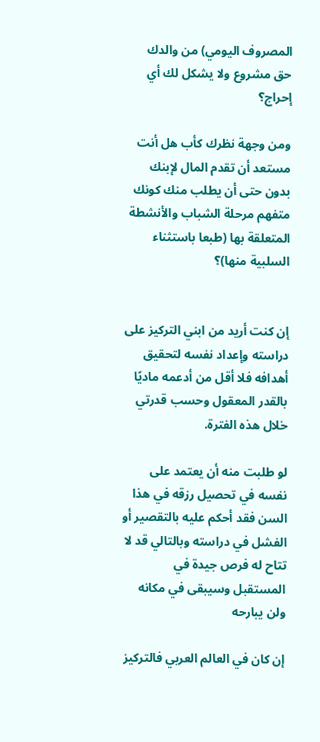المصروف اليومي) من والدك حق مشروع ولا يشكل لك أي إحراج؟

ومن وجهة نظرك كأب هل أنت مستعد أن تقدم المال لإبنك بدون حتى أن يطلب منك كونك متفهم مرحلة الشباب والأنشطة المتعلقة بها (طبعا باستثناء السلبية منها)؟


إن كنت أريد من ابني التركيز على دراسته وإعداد نفسه لتحقيق أهدافه فلا أقل من أدعمه ماديًا بالقدر المعقول وحسب قدرتي خلال هذه الفترة.

لو طلبت منه أن يعتمد على نفسه في تحصيل رزقه في هذا السن فقد أحكم عليه بالتقصير أو الفشل في دراسته وبالتالي قد لا تتاح له فرص جيدة في المستقبل وسيبقى في مكانه ولن يبارحه

إن كان في العالم العربي فالتركيز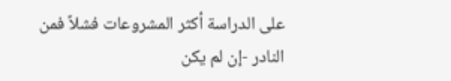على الدراسة أكثر المشروعات فشلاً فمن النادر -إن لم يكن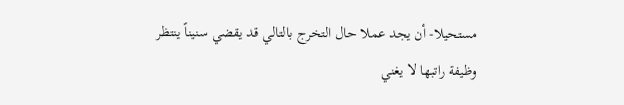مستحيلا- أن يجد عملا حال التخرج بالتالي قد يقضي سنيناً ينتظر وظيفة راتبها لا يغني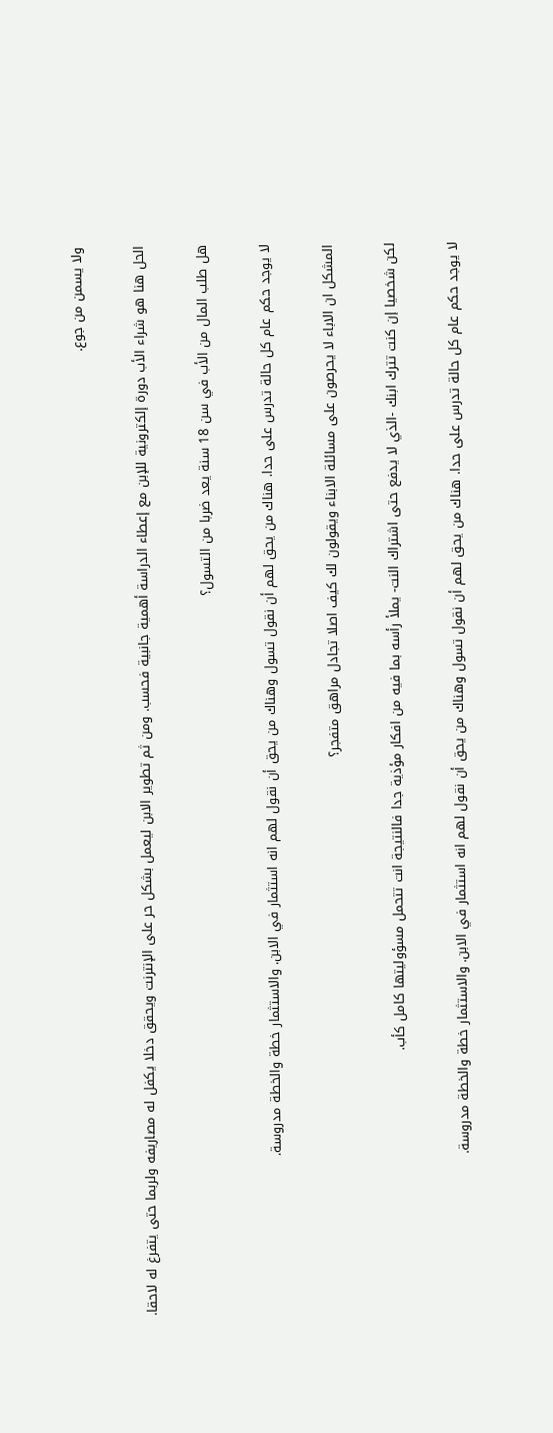ولا يسمن من جوع.

الحل هنا هو شراء الأب دورة إلكترونية للإبن مع إعطاء الدراسة أهمية جانبية فحسب. ومن ثم تطوير الابن ليعمل بشكل حر على الإنترنت ويحقق دخلا يكفل له مصاريفه ولربما حتى يتفرغ له لاحقا.

هل طلب المال من الأب في سن 18 سنة يعد ضربا من التسول؟

لا يوجد حكم عام كل حالة تدرس على حدا. هناك من يحق لهم أن نقول تسول وهناك من يحق أن نقول لهم انه استثمار في الابن. والاستثمار خطة والخطة مدروسة.

المشكل ان الاباء لا يحرصون على مسائلة الابناء ويقولون لك كيف اصلا تجادل مراهق متفجر؟

لكن شخصيا إن كنت تترك ابنك -الذي لا يدفع حتى اشتراك النت- يملأ رأسه بما فيه من افكار مؤذية جدا فالنتيجة انت تتحمل مسؤوليتها كامل كأب.

لا يوجد حكم عام كل حالة تدرس على حدا. هناك من يحق لهم أن نقول تسول وهناك من يحق أن نقول لهم انه استثمار في الابن. والاستثمار خطة والخطة مدروسة.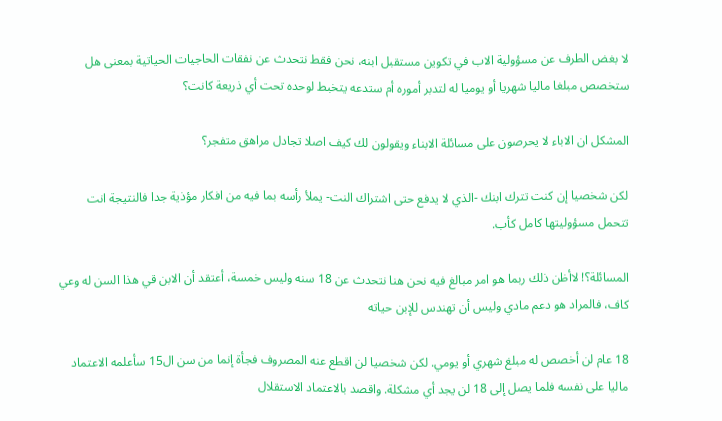لا بغض الطرف عن مسؤولية الاب في تكوين مستقبل ابنه، نحن فقط نتحدث عن نفقات الحاجيات الحياتية بمعنى هل ستخصص مبلغا ماليا شهريا أو يوميا له لتدبر أموره أم ستدعه يتخبط لوحده تحت أي ذريعة كانت؟

المشكل ان الاباء لا يحرصون على مسائلة الابناء ويقولون لك كيف اصلا تجادل مراهق متفجر؟

لكن شخصيا إن كنت تترك ابنك -الذي لا يدفع حتى اشتراك النت- يملأ رأسه بما فيه من افكار مؤذية جدا فالنتيجة انت تتحمل مسؤوليتها كامل كأب.

المسائلة؟! لاأظن ذلك ربما هو امر مبالغ فيه نحن هنا نتحدث عن 18 سنه وليس خمسة، أعتقد أن الابن قي هذا السن له وعي كاف، فالمراد هو دعم مادي وليس أن تهندس للإبن حياته

18 عام لن أخصص له مبلغ شهري أو يومي. لكن شخصيا لن اقطع عنه المصروف فجأة إنما من سن ال15 سأعلمه الاعتماد ماليا على نفسه فلما يصل إلى 18 لن يجد أي مشكلة. واقصد بالاعتماد الاستقلال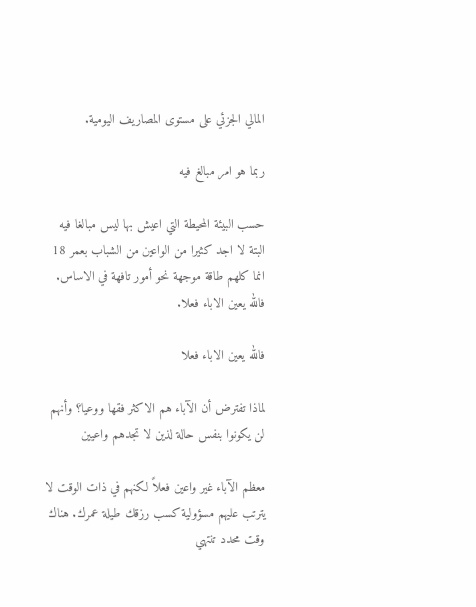المالي الجزئي على مستوى المصاريف اليومية.

ربما هو امر مبالغ فيه

حسب البيئة المحيطة التي اعيش بها ليس مبالغا فيه البتة لا اجد كثيرا من الواعين من الشباب بعمر 18 انما كلهم طاقة موجهة نحو أمور تافهة في الاساس. فالله يعين الاباء فعلا.

فالله يعين الاباء فعلا

لماذا تفترض أن الآباء هم الاكثر فقها ووعيا؟ وأنهم لن يكونوا بنفس حالة لذين لا تجدهم واعيين

معظم الآباء غير واعين فعلاً لكنهم في ذات الوقت لا يترتب عليهم مسؤولية كسب رزقك طيلة عمرك. هناك وقت محدد تنتهي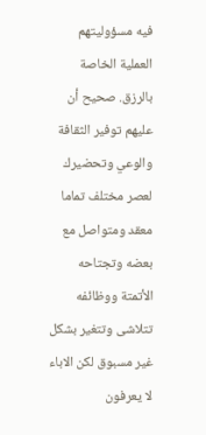فيه مسؤوليتهم العملية الخاصة بالرزق. صحيح أن عليهم توفير الثقافة والوعي وتحضيرك لعصر مختلف تماما معقد ومتواصل مع بعضه وتجتاحه الأتمتة ووظائفه تتلاشى وتتغير بشكل غير مسبوق لكن الاباء لا يعرفون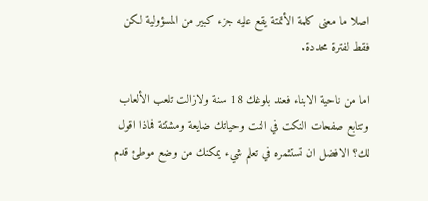اصلا ما معنى كلمة الأتمتة يقع عليه جزء كبير من المسؤولية لكن فقط لفترة محددة.

اما من ناحية الابناء فعند بلوغك 18 سنة ولازالت تلعب الألعاب وتتابع صفحات النكت في النت وحياتك ضايعة ومشتتة فماذا اقول لك؟ الافضل ان تستثمره في تعلم شيء يمكنك من وضع موطئ قدم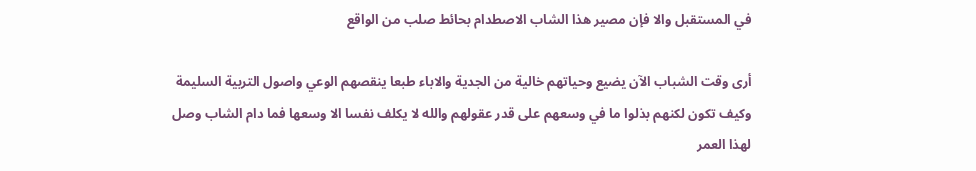في المستقبل والا فإن مصير هذا الشاب الاصطدام بحائط صلب من الواقع

أرى وقت الشباب الآن يضيع وحياتهم خالية من الجدية والاباء طبعا ينقصهم الوعي واصول التربية السليمة وكيف تكون لكنهم بذلوا ما في وسعهم على قدر عقولهم والله لا يكلف نفسا الا وسعها فما دام الشاب وصل لهذا العمر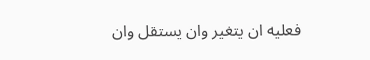فعليه ان يتغير وان يستقل وان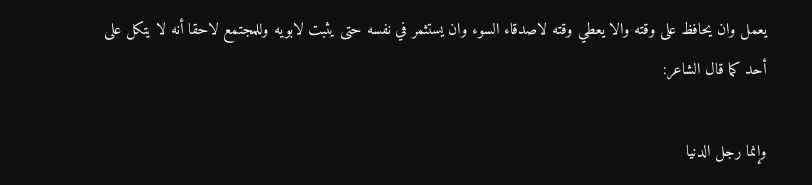يعمل وان يحافظ على وقته والا يعطي وقته لاصدقاء السوء وان يستثمر في نفسه حتى يثبت لابويه وللمجتمع لاحقا أنه لا يتكل على أحد كما قال الشاعر:

وإنما رجل الدنيا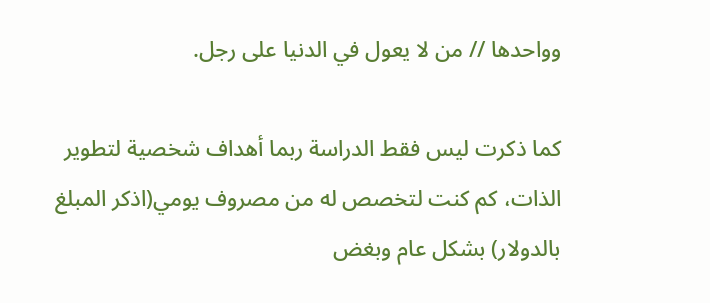وواحدها // من لا يعول في الدنيا على رجل.

كما ذكرت ليس فقط الدراسة ربما أهداف شخصية لتطوير الذات، كم كنت لتخصص له من مصروف يومي(اذكر المبلغ بالدولار) بشكل عام وبغض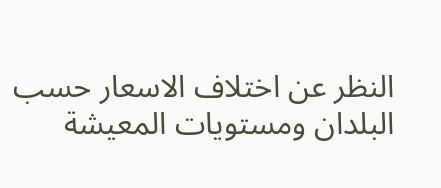النظر عن اختلاف الاسعار حسب البلدان ومستويات المعيشة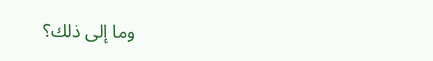وما إلى ذلك؟